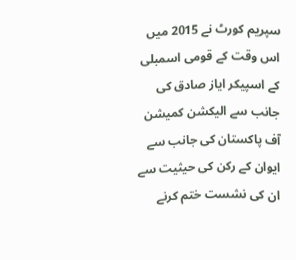سپریم کورٹ نے 2015 میں اس وقت کے قومی اسمبلی کے اسپیکر ایاز صادق کی جانب سے الیکشن کمیشن آف پاکستان کی جانب سے ایوان کے رکن کی حیثیت سے ان کی نشست ختم کرنے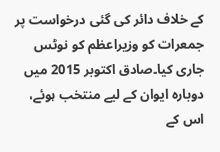کے خلاف دائر کی گئی درخواست پر جمعرات کو وزیراعظم کو نوٹس جاری کیا۔صادق اکتوبر 2015 میں دوبارہ ایوان کے لیے منتخب ہوئے، اس کے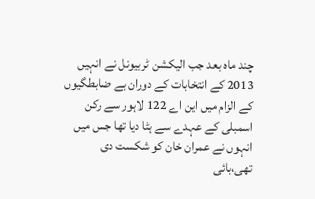چند ماہ بعد جب الیکشن ٹربیونل نے انہیں 2013 کے انتخابات کے دوران بے ضابطگیوں کے الزام میں این اے 122 لاہور سے رکن اسمبلی کے عہدے سے ہٹا دیا تھا جس میں انہوں نے عمران خان کو شکست دی تھی،بائی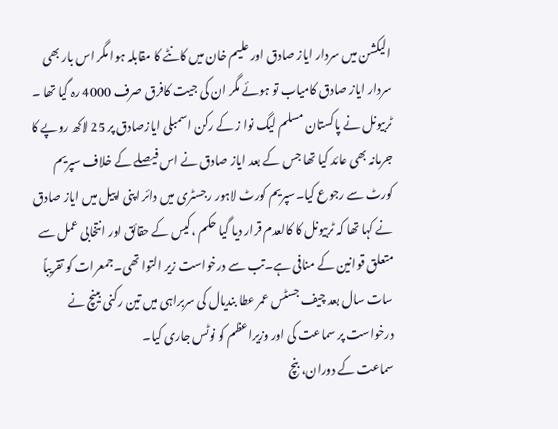الیکشن میں سردار ایاز صادق اور علیم خان میں کانٹے کا مقابلہ ہوا مگر اس بار بھی سردار ایاز صادق کامیاب تو ہوئے مگر ان کی جیت کافرق صرف 4000 رہ گیا تھا ۔
ٹربیونل نے پاکستان مسلم لیگ نوا ز کے رکن اسمبلی ایازصادق پر 25 لاکھ روپے کا جرمانہ بھی عائد کیا تھا جس کے بعد ایاز صادق نے اس فیصلے کے خلاف سپریم کورٹ سے رجوع کیا۔سپریم کورٹ لاہور رجسٹری میں دائر اپنی اپیل میں ایاز صادق نے کہا تھا کہ ٹربیونل کا کالعدم قرار دیا گیا حکم ،کیس کے حقائق اور انتخابی عمل سے متعلق قوانین کے منافی ہے۔تب سے درخواست زیر التوا تھی۔جمعرات کو تقریباً سات سال بعد چیف جسٹس عمر عطا بندیال کی سربراہی میں تین رکنی بینچ نے درخواست پر سماعت کی اور وزیراعظم کو نوٹس جاری کیا۔
سماعت کے دوران، بنچ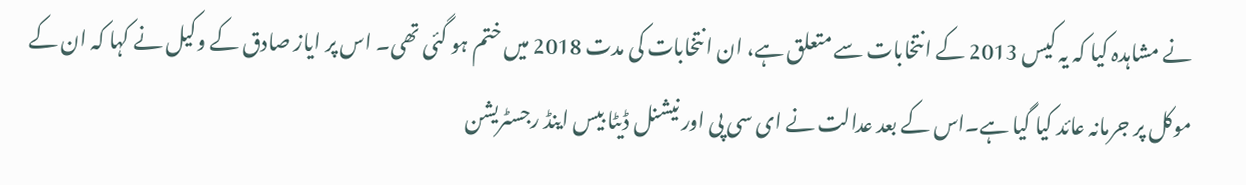نے مشاہدہ کیا کہ یہ کیس 2013 کے انتخابات سے متعلق ہے، ان انتخابات کی مدت 2018 میں ختم ہو گئی تھی۔ اس پر ایاز صادق کے وکیل نے کہا کہ ان کے موکل پر جرمانہ عائد کیا گیا ہے۔اس کے بعد عدالت نے ای سی پی اور نیشنل ڈیٹا بیس اینڈ رجسٹریشن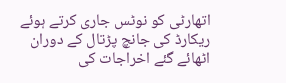اتھارٹی کو نوٹس جاری کرتے ہوئے ریکارڈ کی جانچ پڑتال کے دوران اٹھائے گئے اخراجات کی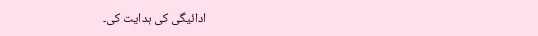ادائیگی کی ہدایت کی۔